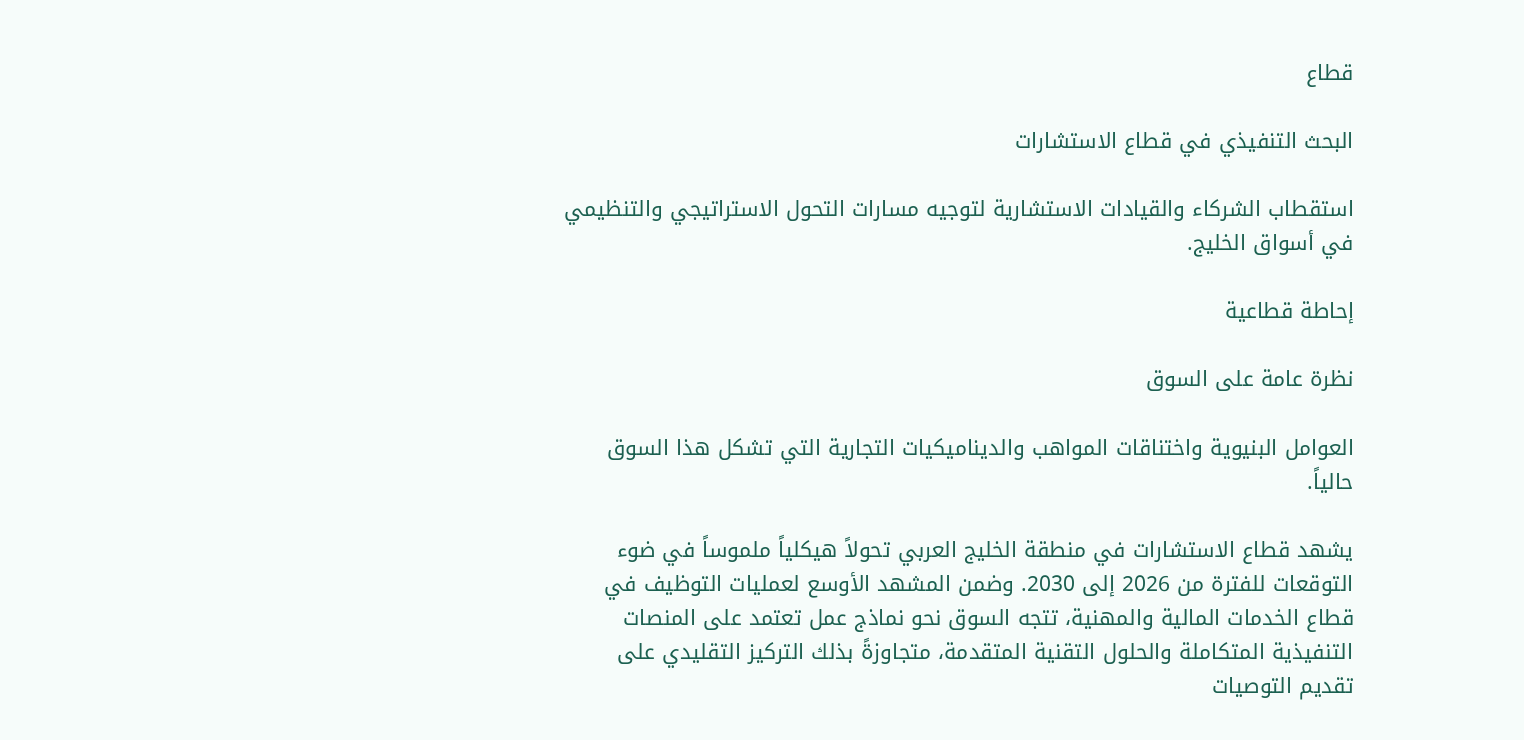قطاع

البحث التنفيذي في قطاع الاستشارات

استقطاب الشركاء والقيادات الاستشارية لتوجيه مسارات التحول الاستراتيجي والتنظيمي في أسواق الخليج.

إحاطة قطاعية

نظرة عامة على السوق

العوامل البنيوية واختناقات المواهب والديناميكيات التجارية التي تشكل هذا السوق حالياً.

يشهد قطاع الاستشارات في منطقة الخليج العربي تحولاً هيكلياً ملموساً في ضوء التوقعات للفترة من 2026 إلى 2030. وضمن المشهد الأوسع لعمليات التوظيف في قطاع الخدمات المالية والمهنية، تتجه السوق نحو نماذج عمل تعتمد على المنصات التنفيذية المتكاملة والحلول التقنية المتقدمة، متجاوزةً بذلك التركيز التقليدي على تقديم التوصيات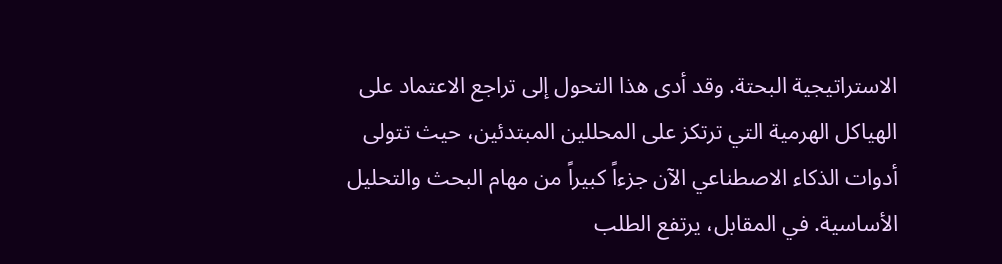الاستراتيجية البحتة. وقد أدى هذا التحول إلى تراجع الاعتماد على الهياكل الهرمية التي ترتكز على المحللين المبتدئين، حيث تتولى أدوات الذكاء الاصطناعي الآن جزءاً كبيراً من مهام البحث والتحليل الأساسية. في المقابل، يرتفع الطلب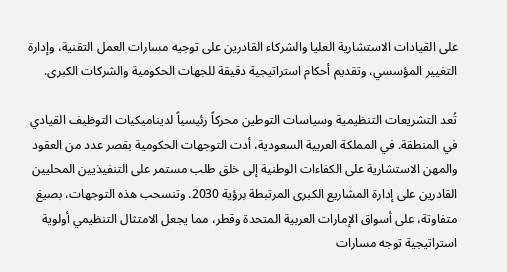على القيادات الاستشارية العليا والشركاء القادرين على توجيه مسارات العمل التقنية، وإدارة التغيير المؤسسي، وتقديم أحكام استراتيجية دقيقة للجهات الحكومية والشركات الكبرى.

تُعد التشريعات التنظيمية وسياسات التوطين محركاً رئيسياً لديناميكيات التوظيف القيادي في المنطقة. في المملكة العربية السعودية، أدت التوجهات الحكومية بقصر عدد من العقود والمهن الاستشارية على الكفاءات الوطنية إلى خلق طلب مستمر على التنفيذيين المحليين القادرين على إدارة المشاريع الكبرى المرتبطة برؤية 2030. وتنسحب هذه التوجهات، بصيغ متفاوتة، على أسواق الإمارات العربية المتحدة وقطر، مما يجعل الامتثال التنظيمي أولوية استراتيجية توجه مسارات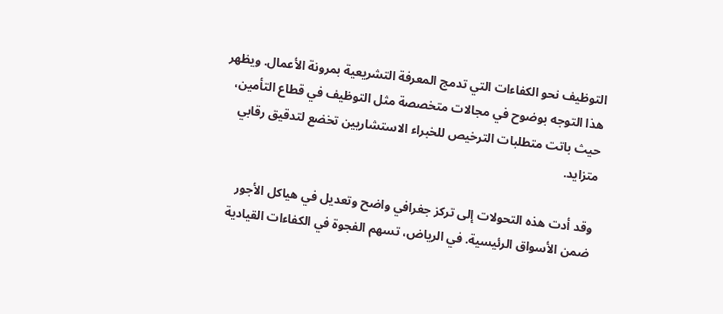التوظيف نحو الكفاءات التي تدمج المعرفة التشريعية بمرونة الأعمال. ويظهر هذا التوجه بوضوح في مجالات متخصصة مثل التوظيف في قطاع التأمين، حيث باتت متطلبات الترخيص للخبراء الاستشاريين تخضع لتدقيق رقابي متزايد.

وقد أدت هذه التحولات إلى تركز جغرافي واضح وتعديل في هياكل الأجور ضمن الأسواق الرئيسية. في الرياض، تسهم الفجوة في الكفاءات القيادية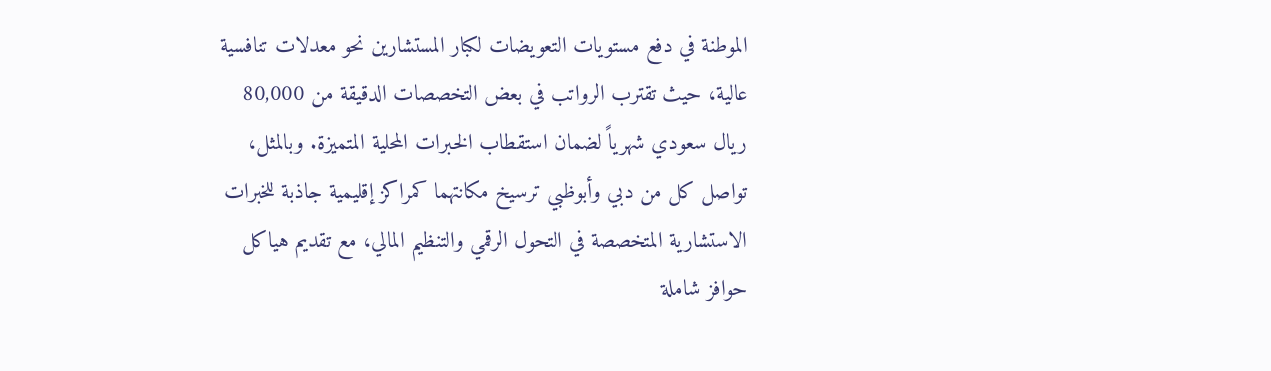الموطنة في دفع مستويات التعويضات لكبار المستشارين نحو معدلات تنافسية عالية، حيث تقترب الرواتب في بعض التخصصات الدقيقة من 80,000 ريال سعودي شهرياً لضمان استقطاب الخبرات المحلية المتميزة. وبالمثل، تواصل كل من دبي وأبوظبي ترسيخ مكانتهما كمراكز إقليمية جاذبة للخبرات الاستشارية المتخصصة في التحول الرقمي والتنظيم المالي، مع تقديم هياكل حوافز شاملة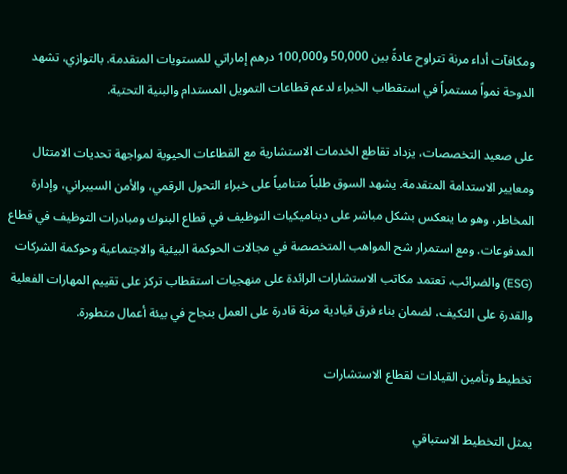ومكافآت أداء مرنة تتراوح عادةً بين 50,000 و100,000 درهم إماراتي للمستويات المتقدمة. بالتوازي، تشهد الدوحة نمواً مستمراً في استقطاب الخبراء لدعم قطاعات التمويل المستدام والبنية التحتية.

على صعيد التخصصات، يزداد تقاطع الخدمات الاستشارية مع القطاعات الحيوية لمواجهة تحديات الامتثال ومعايير الاستدامة المتقدمة. يشهد السوق طلباً متنامياً على خبراء التحول الرقمي، والأمن السيبراني، وإدارة المخاطر، وهو ما ينعكس بشكل مباشر على ديناميكيات التوظيف في قطاع البنوك ومبادرات التوظيف في قطاع المدفوعات. ومع استمرار شح المواهب المتخصصة في مجالات الحوكمة البيئية والاجتماعية وحوكمة الشركات (ESG) والضرائب، تعتمد مكاتب الاستشارات الرائدة على منهجيات استقطاب تركز على تقييم المهارات الفعلية والقدرة على التكيف، لضمان بناء فرق قيادية مرنة قادرة على العمل بنجاح في بيئة أعمال متطورة.

تخطيط وتأمين القيادات لقطاع الاستشارات

يمثل التخطيط الاستباقي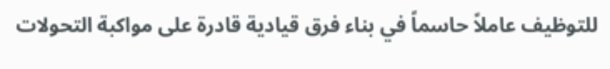للتوظيف عاملاً حاسماً في بناء فرق قيادية قادرة على مواكبة التحولات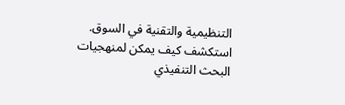التنظيمية والتقنية في السوق. استكشف كيف يمكن لمنهجيات البحث التنفيذي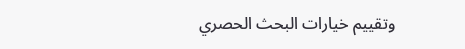وتقييم خيارات البحث الحصري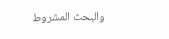والبحث المشروط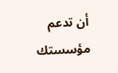أن تدعم مؤسستك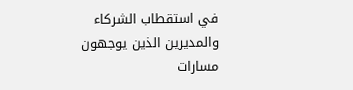في استقطاب الشركاء والمديرين الذين يوجهون مسارات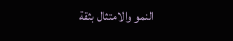النمو والامتثال بثقة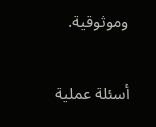وموثوقية.

أسئلة عملية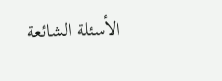الأسئلة الشائعة